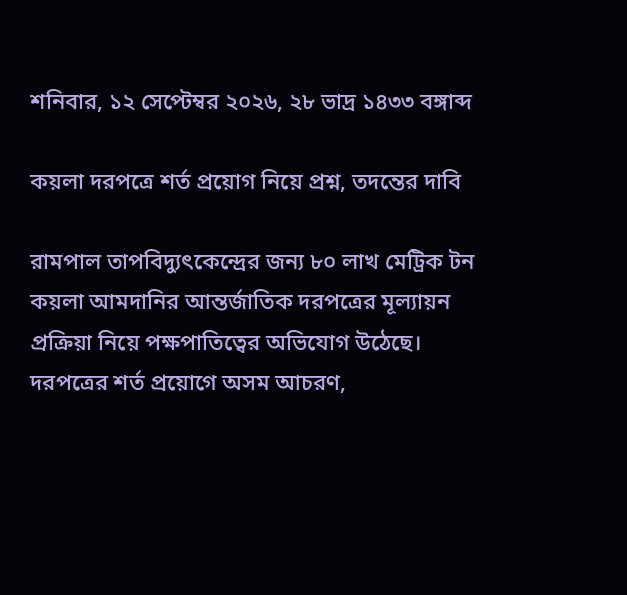শনিবার, ১২ সেপ্টেম্বর ২০২৬, ২৮ ভাদ্র ১৪৩৩ বঙ্গাব্দ

কয়লা দরপত্রে শর্ত প্রয়োগ নিয়ে প্রশ্ন, তদন্তের দাবি

রামপাল তাপবিদ্যুৎকেন্দ্রের জন্য ৮০ লাখ মেট্রিক টন কয়লা আমদানির আন্তর্জাতিক দরপত্রের মূল্যায়ন প্রক্রিয়া নিয়ে পক্ষপাতিত্বের অভিযোগ উঠেছে। দরপত্রের শর্ত প্রয়োগে অসম আচরণ,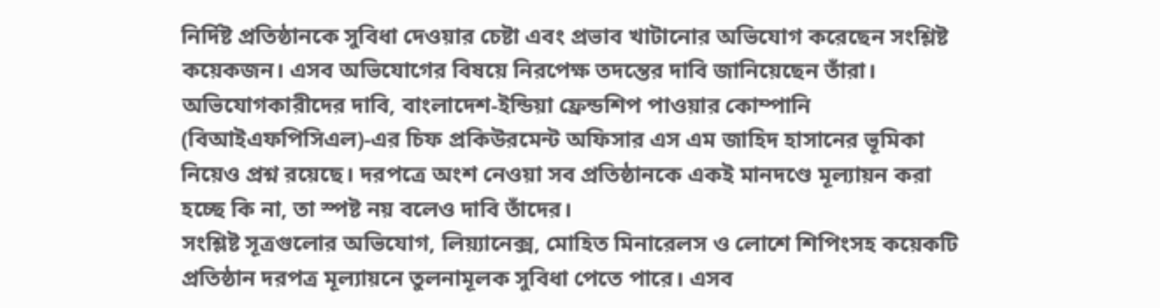নির্দিষ্ট প্রতিষ্ঠানকে সুবিধা দেওয়ার চেষ্টা এবং প্রভাব খাটানোর অভিযোগ করেছেন সংশ্লিষ্ট কয়েকজন। এসব অভিযোগের বিষয়ে নিরপেক্ষ তদন্তের দাবি জানিয়েছেন তাঁরা।
অভিযোগকারীদের দাবি, বাংলাদেশ-ইন্ডিয়া ফ্রেন্ডশিপ পাওয়ার কোম্পানি (বিআইএফপিসিএল)-এর চিফ প্রকিউরমেন্ট অফিসার এস এম জাহিদ হাসানের ভূমিকা নিয়েও প্রশ্ন রয়েছে। দরপত্রে অংশ নেওয়া সব প্রতিষ্ঠানকে একই মানদণ্ডে মূল্যায়ন করা হচ্ছে কি না, তা স্পষ্ট নয় বলেও দাবি তাঁদের।
সংশ্লিষ্ট সূত্রগুলোর অভিযোগ, লিয়্যানেক্স, মোহিত মিনারেলস ও লোশে শিপিংসহ কয়েকটি প্রতিষ্ঠান দরপত্র মূল্যায়নে তুলনামূলক সুবিধা পেতে পারে। এসব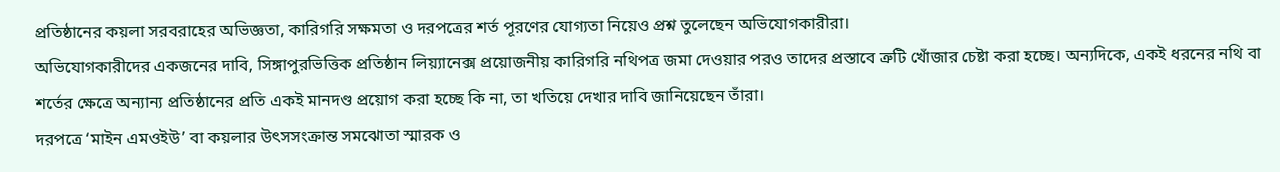প্রতিষ্ঠানের কয়লা সরবরাহের অভিজ্ঞতা, কারিগরি সক্ষমতা ও দরপত্রের শর্ত পূরণের যোগ্যতা নিয়েও প্রশ্ন তুলেছেন অভিযোগকারীরা।
অভিযোগকারীদের একজনের দাবি, সিঙ্গাপুরভিত্তিক প্রতিষ্ঠান লিয়্যানেক্স প্রয়োজনীয় কারিগরি নথিপত্র জমা দেওয়ার পরও তাদের প্রস্তাবে ত্রুটি খোঁজার চেষ্টা করা হচ্ছে। অন্যদিকে, একই ধরনের নথি বা শর্তের ক্ষেত্রে অন্যান্য প্রতিষ্ঠানের প্রতি একই মানদণ্ড প্রয়োগ করা হচ্ছে কি না, তা খতিয়ে দেখার দাবি জানিয়েছেন তাঁরা।
দরপত্রে ‘মাইন এমওইউ’ বা কয়লার উৎসসংক্রান্ত সমঝোতা স্মারক ও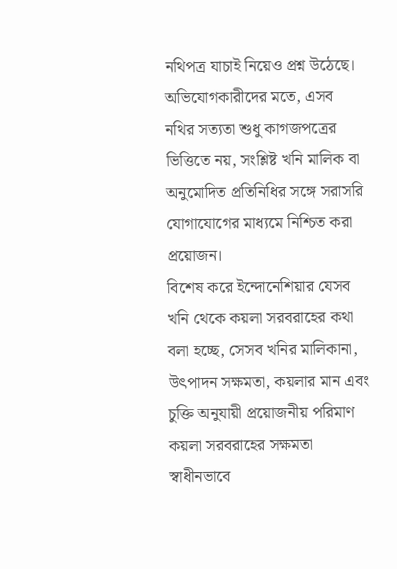নথিপত্র যাচাই নিয়েও প্রশ্ন উঠেছে। অভিযোগকারীদের মতে, এসব নথির সত্যতা শুধু কাগজপত্রের ভিত্তিতে নয়, সংশ্লিষ্ট খনি মালিক বা অনুমোদিত প্রতিনিধির সঙ্গে সরাসরি যোগাযোগের মাধ্যমে নিশ্চিত করা প্রয়োজন।
বিশেষ করে ইন্দোনেশিয়ার যেসব খনি থেকে কয়লা সরবরাহের কথা বলা হচ্ছে, সেসব খনির মালিকানা, উৎপাদন সক্ষমতা, কয়লার মান এবং চুক্তি অনুযায়ী প্রয়োজনীয় পরিমাণ কয়লা সরবরাহের সক্ষমতা স্বাধীনভাবে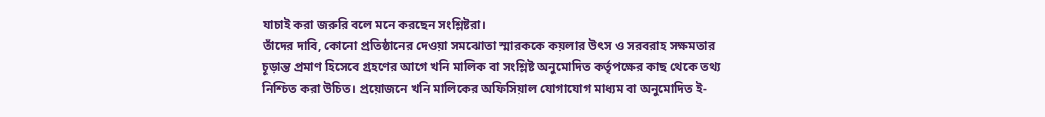যাচাই করা জরুরি বলে মনে করছেন সংশ্লিষ্টরা।
তাঁদের দাবি, কোনো প্রতিষ্ঠানের দেওয়া সমঝোতা স্মারককে কয়লার উৎস ও সরবরাহ সক্ষমতার চূড়ান্ত প্রমাণ হিসেবে গ্রহণের আগে খনি মালিক বা সংশ্লিষ্ট অনুমোদিত কর্তৃপক্ষের কাছ থেকে তথ্য নিশ্চিত করা উচিত। প্রয়োজনে খনি মালিকের অফিসিয়াল যোগাযোগ মাধ্যম বা অনুমোদিত ই-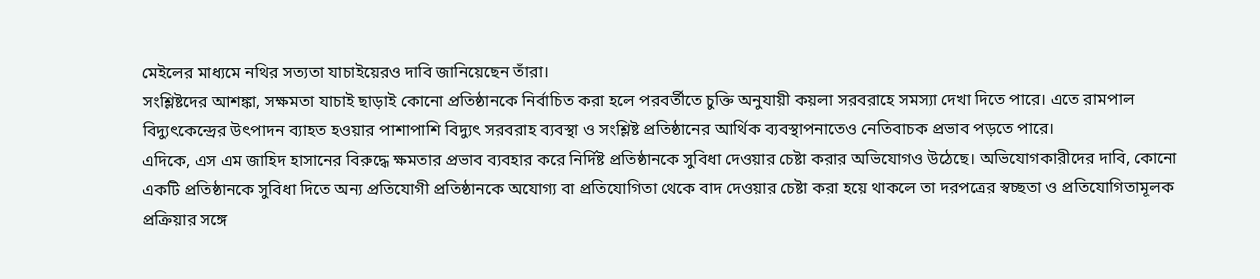মেইলের মাধ্যমে নথির সত্যতা যাচাইয়েরও দাবি জানিয়েছেন তাঁরা।
সংশ্লিষ্টদের আশঙ্কা, সক্ষমতা যাচাই ছাড়াই কোনো প্রতিষ্ঠানকে নির্বাচিত করা হলে পরবর্তীতে চুক্তি অনুযায়ী কয়লা সরবরাহে সমস্যা দেখা দিতে পারে। এতে রামপাল বিদ্যুৎকেন্দ্রের উৎপাদন ব্যাহত হওয়ার পাশাপাশি বিদ্যুৎ সরবরাহ ব্যবস্থা ও সংশ্লিষ্ট প্রতিষ্ঠানের আর্থিক ব্যবস্থাপনাতেও নেতিবাচক প্রভাব পড়তে পারে।
এদিকে, এস এম জাহিদ হাসানের বিরুদ্ধে ক্ষমতার প্রভাব ব্যবহার করে নির্দিষ্ট প্রতিষ্ঠানকে সুবিধা দেওয়ার চেষ্টা করার অভিযোগও উঠেছে। অভিযোগকারীদের দাবি, কোনো একটি প্রতিষ্ঠানকে সুবিধা দিতে অন্য প্রতিযোগী প্রতিষ্ঠানকে অযোগ্য বা প্রতিযোগিতা থেকে বাদ দেওয়ার চেষ্টা করা হয়ে থাকলে তা দরপত্রের স্বচ্ছতা ও প্রতিযোগিতামূলক প্রক্রিয়ার সঙ্গে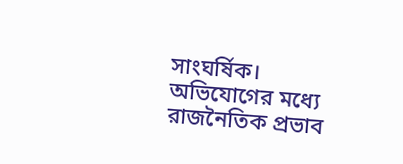সাংঘর্ষিক।
অভিযোগের মধ্যে রাজনৈতিক প্রভাব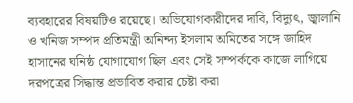ব্যবহারের বিষয়টিও রয়েছে। অভিযোগকারীদের দাবি, বিদ্যুৎ, জ্বালানি ও খনিজ সম্পদ প্রতিমন্ত্রী অনিন্দ্য ইসলাম অমিতের সঙ্গে জাহিদ হাসানের ঘনিষ্ঠ যোগাযোগ ছিল এবং সেই সম্পর্ককে কাজে লাগিয়ে দরপত্রের সিদ্ধান্ত প্রভাবিত করার চেষ্টা করা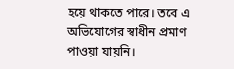হয়ে থাকতে পারে। তবে এ অভিযোগের স্বাধীন প্রমাণ পাওয়া যায়নি।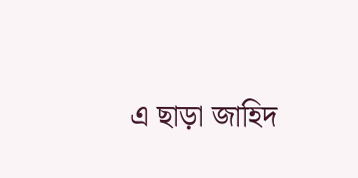এ ছাড়া জাহিদ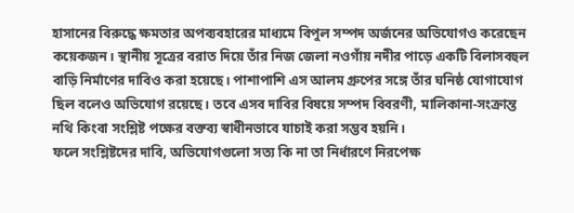হাসানের বিরুদ্ধে ক্ষমতার অপব্যবহারের মাধ্যমে বিপুল সম্পদ অর্জনের অভিযোগও করেছেন কয়েকজন। স্থানীয় সূত্রের বরাত দিয়ে তাঁর নিজ জেলা নওগাঁয় নদীর পাড়ে একটি বিলাসবহুল বাড়ি নির্মাণের দাবিও করা হয়েছে। পাশাপাশি এস আলম গ্রুপের সঙ্গে তাঁর ঘনিষ্ঠ যোগাযোগ ছিল বলেও অভিযোগ রয়েছে। তবে এসব দাবির বিষয়ে সম্পদ বিবরণী, মালিকানা-সংক্রান্ত নথি কিংবা সংশ্লিষ্ট পক্ষের বক্তব্য স্বাধীনভাবে যাচাই করা সম্ভব হয়নি।
ফলে সংশ্লিষ্টদের দাবি, অভিযোগগুলো সত্য কি না তা নির্ধারণে নিরপেক্ষ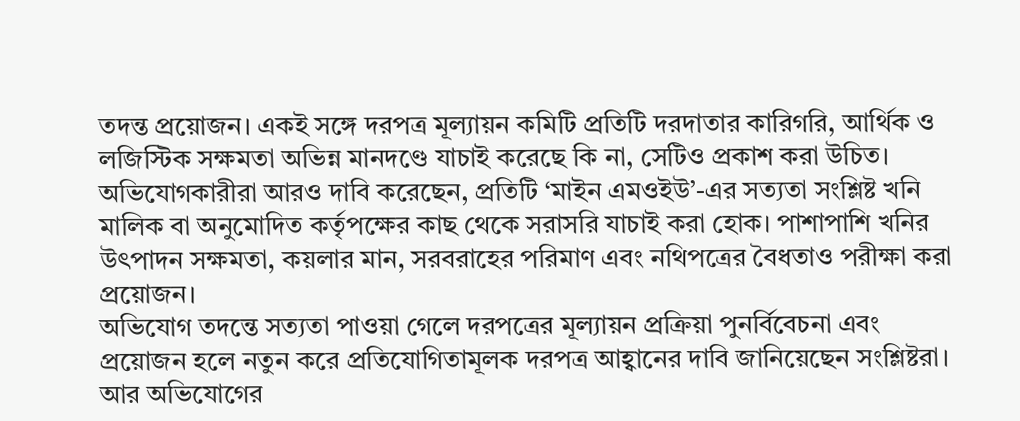তদন্ত প্রয়োজন। একই সঙ্গে দরপত্র মূল্যায়ন কমিটি প্রতিটি দরদাতার কারিগরি, আর্থিক ও লজিস্টিক সক্ষমতা অভিন্ন মানদণ্ডে যাচাই করেছে কি না, সেটিও প্রকাশ করা উচিত।
অভিযোগকারীরা আরও দাবি করেছেন, প্রতিটি ‘মাইন এমওইউ’-এর সত্যতা সংশ্লিষ্ট খনি মালিক বা অনুমোদিত কর্তৃপক্ষের কাছ থেকে সরাসরি যাচাই করা হোক। পাশাপাশি খনির উৎপাদন সক্ষমতা, কয়লার মান, সরবরাহের পরিমাণ এবং নথিপত্রের বৈধতাও পরীক্ষা করা প্রয়োজন।
অভিযোগ তদন্তে সত্যতা পাওয়া গেলে দরপত্রের মূল্যায়ন প্রক্রিয়া পুনর্বিবেচনা এবং প্রয়োজন হলে নতুন করে প্রতিযোগিতামূলক দরপত্র আহ্বানের দাবি জানিয়েছেন সংশ্লিষ্টরা। আর অভিযোগের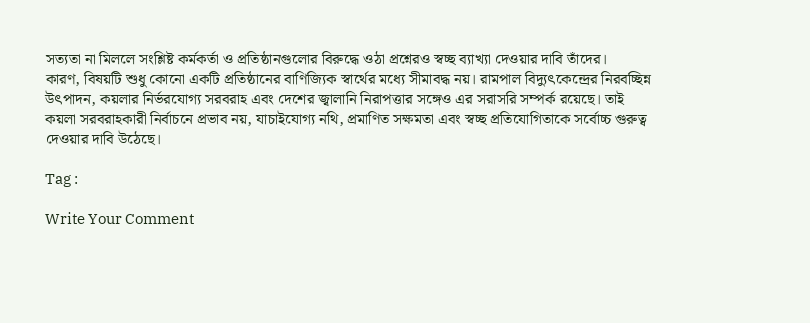সত্যতা না মিললে সংশ্লিষ্ট কর্মকর্তা ও প্রতিষ্ঠানগুলোর বিরুদ্ধে ওঠা প্রশ্নেরও স্বচ্ছ ব্যাখ্যা দেওয়ার দাবি তাঁদের।
কারণ, বিষয়টি শুধু কোনো একটি প্রতিষ্ঠানের বাণিজ্যিক স্বার্থের মধ্যে সীমাবদ্ধ নয়। রামপাল বিদ্যুৎকেন্দ্রের নিরবচ্ছিন্ন উৎপাদন, কয়লার নির্ভরযোগ্য সরবরাহ এবং দেশের জ্বালানি নিরাপত্তার সঙ্গেও এর সরাসরি সম্পর্ক রয়েছে। তাই কয়লা সরবরাহকারী নির্বাচনে প্রভাব নয়, যাচাইযোগ্য নথি, প্রমাণিত সক্ষমতা এবং স্বচ্ছ প্রতিযোগিতাকে সর্বোচ্চ গুরুত্ব দেওয়ার দাবি উঠেছে।

Tag :

Write Your Comment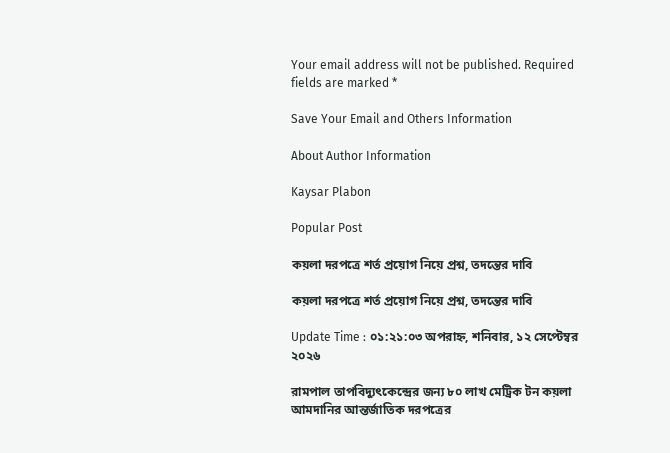Your email address will not be published. Required fields are marked *

Save Your Email and Others Information

About Author Information

Kaysar Plabon

Popular Post

কয়লা দরপত্রে শর্ত প্রয়োগ নিয়ে প্রশ্ন, তদন্তের দাবি

কয়লা দরপত্রে শর্ত প্রয়োগ নিয়ে প্রশ্ন, তদন্তের দাবি

Update Time : ০১:২১:০৩ অপরাহ্ন, শনিবার, ১২ সেপ্টেম্বর ২০২৬

রামপাল তাপবিদ্যুৎকেন্দ্রের জন্য ৮০ লাখ মেট্রিক টন কয়লা আমদানির আন্তর্জাতিক দরপত্রের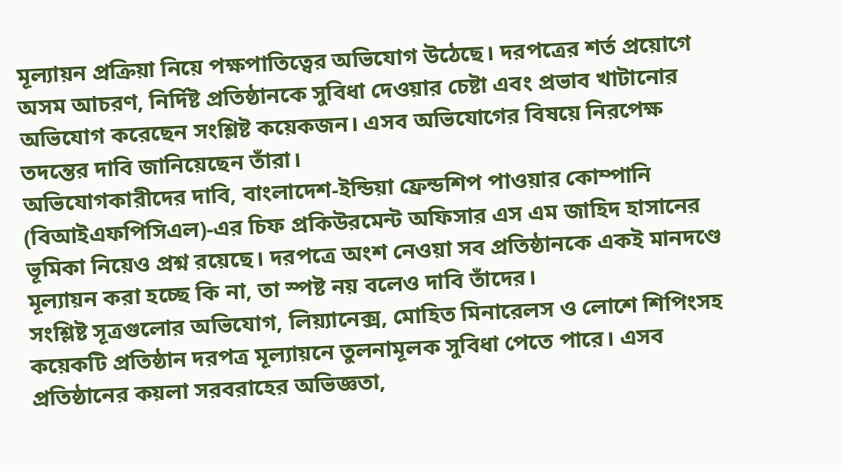মূল্যায়ন প্রক্রিয়া নিয়ে পক্ষপাতিত্বের অভিযোগ উঠেছে। দরপত্রের শর্ত প্রয়োগে অসম আচরণ, নির্দিষ্ট প্রতিষ্ঠানকে সুবিধা দেওয়ার চেষ্টা এবং প্রভাব খাটানোর অভিযোগ করেছেন সংশ্লিষ্ট কয়েকজন। এসব অভিযোগের বিষয়ে নিরপেক্ষ তদন্তের দাবি জানিয়েছেন তাঁরা।
অভিযোগকারীদের দাবি, বাংলাদেশ-ইন্ডিয়া ফ্রেন্ডশিপ পাওয়ার কোম্পানি (বিআইএফপিসিএল)-এর চিফ প্রকিউরমেন্ট অফিসার এস এম জাহিদ হাসানের ভূমিকা নিয়েও প্রশ্ন রয়েছে। দরপত্রে অংশ নেওয়া সব প্রতিষ্ঠানকে একই মানদণ্ডে মূল্যায়ন করা হচ্ছে কি না, তা স্পষ্ট নয় বলেও দাবি তাঁদের।
সংশ্লিষ্ট সূত্রগুলোর অভিযোগ, লিয়্যানেক্স, মোহিত মিনারেলস ও লোশে শিপিংসহ কয়েকটি প্রতিষ্ঠান দরপত্র মূল্যায়নে তুলনামূলক সুবিধা পেতে পারে। এসব প্রতিষ্ঠানের কয়লা সরবরাহের অভিজ্ঞতা,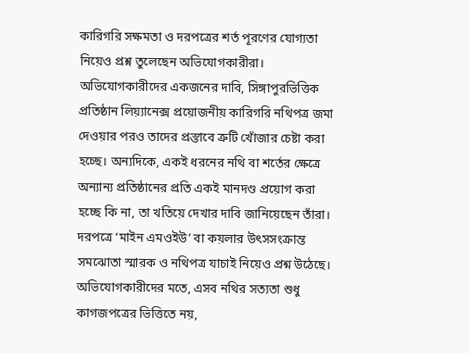কারিগরি সক্ষমতা ও দরপত্রের শর্ত পূরণের যোগ্যতা নিয়েও প্রশ্ন তুলেছেন অভিযোগকারীরা।
অভিযোগকারীদের একজনের দাবি, সিঙ্গাপুরভিত্তিক প্রতিষ্ঠান লিয়্যানেক্স প্রয়োজনীয় কারিগরি নথিপত্র জমা দেওয়ার পরও তাদের প্রস্তাবে ত্রুটি খোঁজার চেষ্টা করা হচ্ছে। অন্যদিকে, একই ধরনের নথি বা শর্তের ক্ষেত্রে অন্যান্য প্রতিষ্ঠানের প্রতি একই মানদণ্ড প্রয়োগ করা হচ্ছে কি না, তা খতিয়ে দেখার দাবি জানিয়েছেন তাঁরা।
দরপত্রে ‘মাইন এমওইউ’ বা কয়লার উৎসসংক্রান্ত সমঝোতা স্মারক ও নথিপত্র যাচাই নিয়েও প্রশ্ন উঠেছে। অভিযোগকারীদের মতে, এসব নথির সত্যতা শুধু কাগজপত্রের ভিত্তিতে নয়,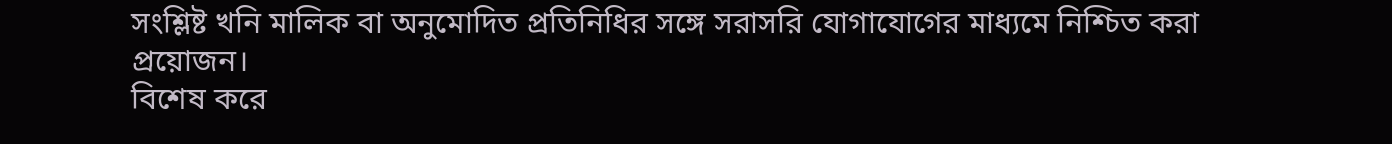সংশ্লিষ্ট খনি মালিক বা অনুমোদিত প্রতিনিধির সঙ্গে সরাসরি যোগাযোগের মাধ্যমে নিশ্চিত করা প্রয়োজন।
বিশেষ করে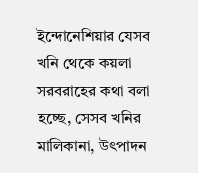ইন্দোনেশিয়ার যেসব খনি থেকে কয়লা সরবরাহের কথা বলা হচ্ছে, সেসব খনির মালিকানা, উৎপাদন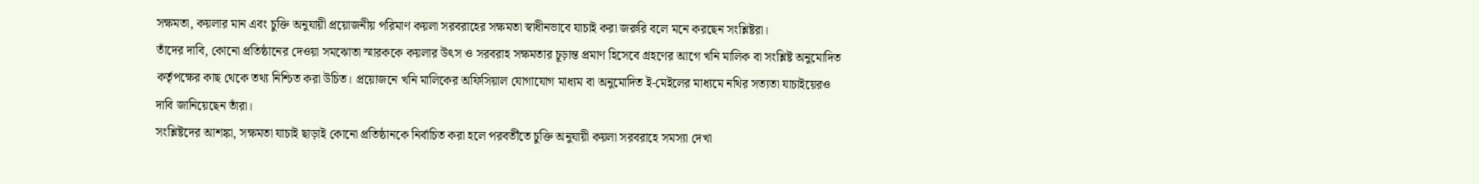সক্ষমতা, কয়লার মান এবং চুক্তি অনুযায়ী প্রয়োজনীয় পরিমাণ কয়লা সরবরাহের সক্ষমতা স্বাধীনভাবে যাচাই করা জরুরি বলে মনে করছেন সংশ্লিষ্টরা।
তাঁদের দাবি, কোনো প্রতিষ্ঠানের দেওয়া সমঝোতা স্মারককে কয়লার উৎস ও সরবরাহ সক্ষমতার চূড়ান্ত প্রমাণ হিসেবে গ্রহণের আগে খনি মালিক বা সংশ্লিষ্ট অনুমোদিত কর্তৃপক্ষের কাছ থেকে তথ্য নিশ্চিত করা উচিত। প্রয়োজনে খনি মালিকের অফিসিয়াল যোগাযোগ মাধ্যম বা অনুমোদিত ই-মেইলের মাধ্যমে নথির সত্যতা যাচাইয়েরও দাবি জানিয়েছেন তাঁরা।
সংশ্লিষ্টদের আশঙ্কা, সক্ষমতা যাচাই ছাড়াই কোনো প্রতিষ্ঠানকে নির্বাচিত করা হলে পরবর্তীতে চুক্তি অনুযায়ী কয়লা সরবরাহে সমস্যা দেখা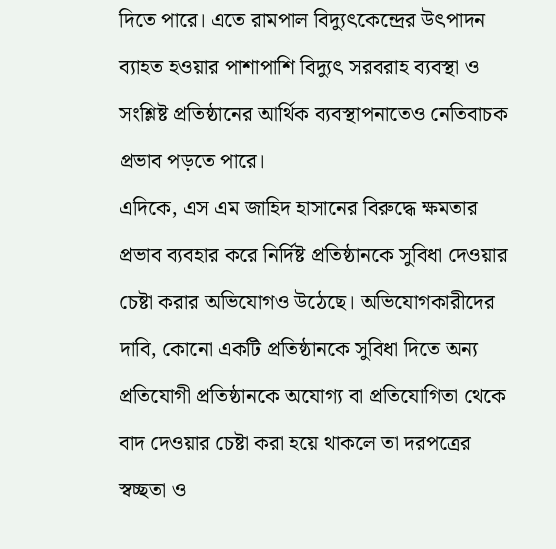দিতে পারে। এতে রামপাল বিদ্যুৎকেন্দ্রের উৎপাদন ব্যাহত হওয়ার পাশাপাশি বিদ্যুৎ সরবরাহ ব্যবস্থা ও সংশ্লিষ্ট প্রতিষ্ঠানের আর্থিক ব্যবস্থাপনাতেও নেতিবাচক প্রভাব পড়তে পারে।
এদিকে, এস এম জাহিদ হাসানের বিরুদ্ধে ক্ষমতার প্রভাব ব্যবহার করে নির্দিষ্ট প্রতিষ্ঠানকে সুবিধা দেওয়ার চেষ্টা করার অভিযোগও উঠেছে। অভিযোগকারীদের দাবি, কোনো একটি প্রতিষ্ঠানকে সুবিধা দিতে অন্য প্রতিযোগী প্রতিষ্ঠানকে অযোগ্য বা প্রতিযোগিতা থেকে বাদ দেওয়ার চেষ্টা করা হয়ে থাকলে তা দরপত্রের স্বচ্ছতা ও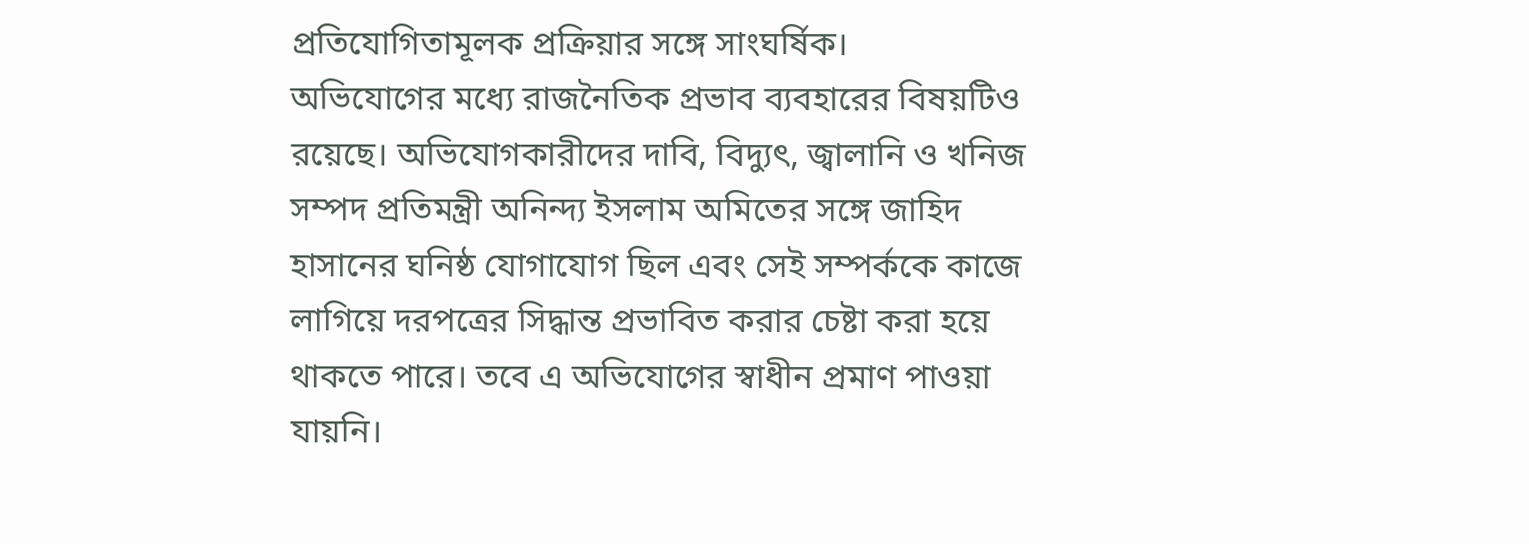প্রতিযোগিতামূলক প্রক্রিয়ার সঙ্গে সাংঘর্ষিক।
অভিযোগের মধ্যে রাজনৈতিক প্রভাব ব্যবহারের বিষয়টিও রয়েছে। অভিযোগকারীদের দাবি, বিদ্যুৎ, জ্বালানি ও খনিজ সম্পদ প্রতিমন্ত্রী অনিন্দ্য ইসলাম অমিতের সঙ্গে জাহিদ হাসানের ঘনিষ্ঠ যোগাযোগ ছিল এবং সেই সম্পর্ককে কাজে লাগিয়ে দরপত্রের সিদ্ধান্ত প্রভাবিত করার চেষ্টা করা হয়ে থাকতে পারে। তবে এ অভিযোগের স্বাধীন প্রমাণ পাওয়া যায়নি।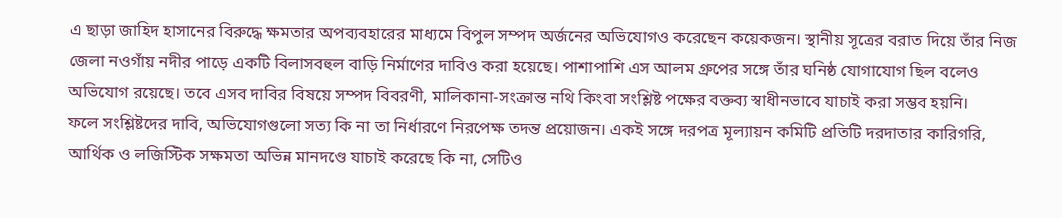এ ছাড়া জাহিদ হাসানের বিরুদ্ধে ক্ষমতার অপব্যবহারের মাধ্যমে বিপুল সম্পদ অর্জনের অভিযোগও করেছেন কয়েকজন। স্থানীয় সূত্রের বরাত দিয়ে তাঁর নিজ জেলা নওগাঁয় নদীর পাড়ে একটি বিলাসবহুল বাড়ি নির্মাণের দাবিও করা হয়েছে। পাশাপাশি এস আলম গ্রুপের সঙ্গে তাঁর ঘনিষ্ঠ যোগাযোগ ছিল বলেও অভিযোগ রয়েছে। তবে এসব দাবির বিষয়ে সম্পদ বিবরণী, মালিকানা-সংক্রান্ত নথি কিংবা সংশ্লিষ্ট পক্ষের বক্তব্য স্বাধীনভাবে যাচাই করা সম্ভব হয়নি।
ফলে সংশ্লিষ্টদের দাবি, অভিযোগগুলো সত্য কি না তা নির্ধারণে নিরপেক্ষ তদন্ত প্রয়োজন। একই সঙ্গে দরপত্র মূল্যায়ন কমিটি প্রতিটি দরদাতার কারিগরি, আর্থিক ও লজিস্টিক সক্ষমতা অভিন্ন মানদণ্ডে যাচাই করেছে কি না, সেটিও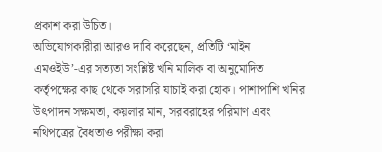প্রকাশ করা উচিত।
অভিযোগকারীরা আরও দাবি করেছেন, প্রতিটি ‘মাইন এমওইউ’-এর সত্যতা সংশ্লিষ্ট খনি মালিক বা অনুমোদিত কর্তৃপক্ষের কাছ থেকে সরাসরি যাচাই করা হোক। পাশাপাশি খনির উৎপাদন সক্ষমতা, কয়লার মান, সরবরাহের পরিমাণ এবং নথিপত্রের বৈধতাও পরীক্ষা করা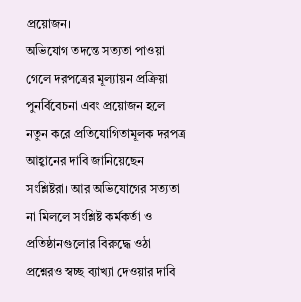প্রয়োজন।
অভিযোগ তদন্তে সত্যতা পাওয়া গেলে দরপত্রের মূল্যায়ন প্রক্রিয়া পুনর্বিবেচনা এবং প্রয়োজন হলে নতুন করে প্রতিযোগিতামূলক দরপত্র আহ্বানের দাবি জানিয়েছেন সংশ্লিষ্টরা। আর অভিযোগের সত্যতা না মিললে সংশ্লিষ্ট কর্মকর্তা ও প্রতিষ্ঠানগুলোর বিরুদ্ধে ওঠা প্রশ্নেরও স্বচ্ছ ব্যাখ্যা দেওয়ার দাবি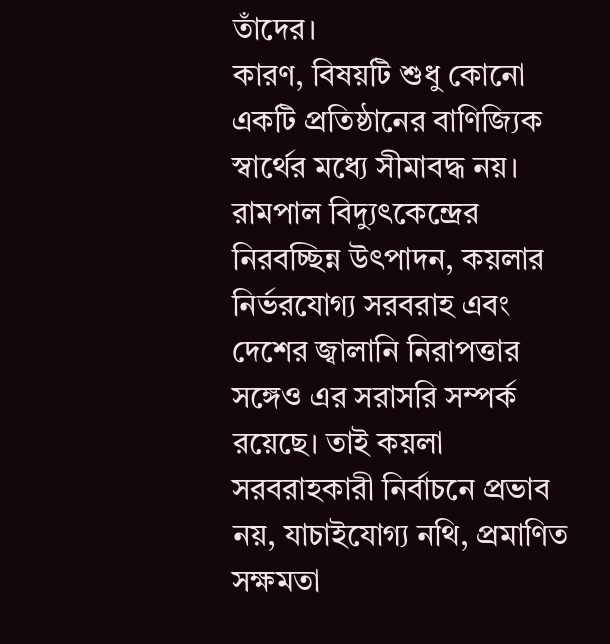তাঁদের।
কারণ, বিষয়টি শুধু কোনো একটি প্রতিষ্ঠানের বাণিজ্যিক স্বার্থের মধ্যে সীমাবদ্ধ নয়। রামপাল বিদ্যুৎকেন্দ্রের নিরবচ্ছিন্ন উৎপাদন, কয়লার নির্ভরযোগ্য সরবরাহ এবং দেশের জ্বালানি নিরাপত্তার সঙ্গেও এর সরাসরি সম্পর্ক রয়েছে। তাই কয়লা সরবরাহকারী নির্বাচনে প্রভাব নয়, যাচাইযোগ্য নথি, প্রমাণিত সক্ষমতা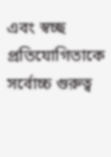এবং স্বচ্ছ প্রতিযোগিতাকে সর্বোচ্চ গুরুত্ব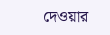দেওয়ার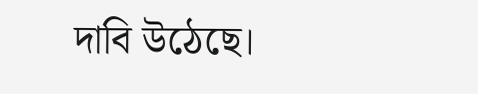দাবি উঠেছে।